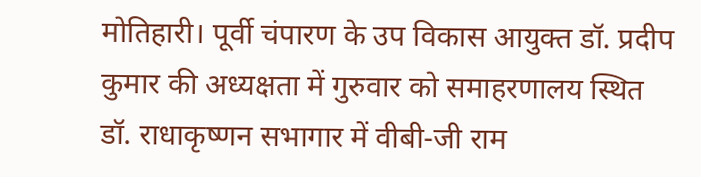मोतिहारी। पूर्वी चंपारण के उप विकास आयुक्त डॉ. प्रदीप कुमार की अध्यक्षता में गुरुवार को समाहरणालय स्थित डॉ. राधाकृष्णन सभागार में वीबी-जी राम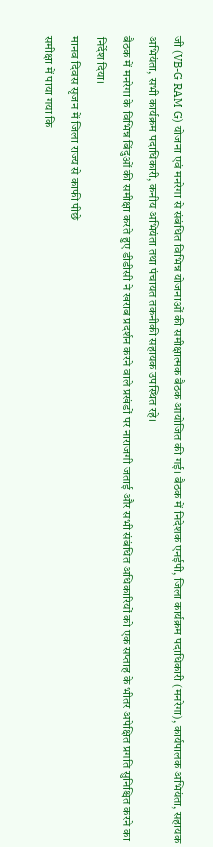जी (VB-G RAM G) योजना एवं मनरेगा से संबंधित विभिन्न योजनाओं की समीक्षात्मक बैठक आयोजित की गई। बैठक में निदेशक एनईपी, जिला कार्यक्रम पदाधिकारी (मनरेगा), कार्यपालक अभियंता, सहायक अभियंता, सभी कार्यक्रम पदाधिकारी, कनीय अभियंता तथा पंचायत तकनीकी सहायक उपस्थित रहे।
बैठक में मनरेगा के विभिन्न बिंदुओं की समीक्षा करते हुए डीडीसी ने खराब प्रदर्शन करने वाले प्रखंडों पर नाराजगी जताई और सभी संबंधित अधिकारियों को एक सप्ताह के भीतर अपेक्षित प्रगति सुनिश्चित करने का निर्देश दिया।
मानव दिवस सृजन में जिला राज्य से काफी पीछे
समीक्षा में पाया गया कि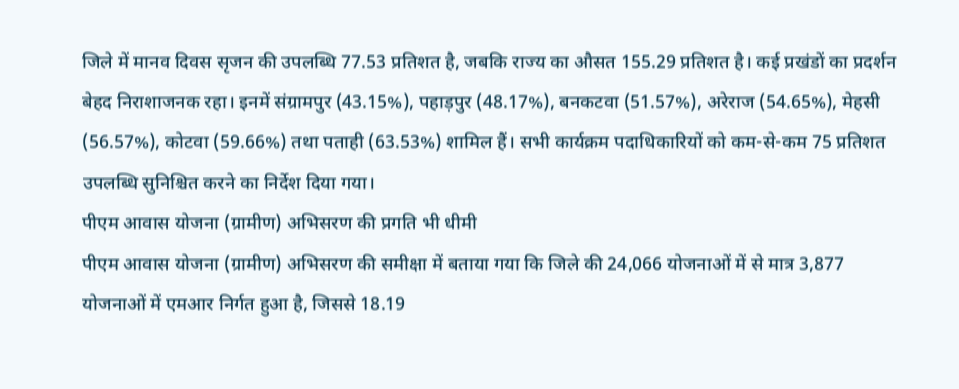जिले में मानव दिवस सृजन की उपलब्धि 77.53 प्रतिशत है, जबकि राज्य का औसत 155.29 प्रतिशत है। कई प्रखंडों का प्रदर्शन बेहद निराशाजनक रहा। इनमें संग्रामपुर (43.15%), पहाड़पुर (48.17%), बनकटवा (51.57%), अरेराज (54.65%), मेहसी (56.57%), कोटवा (59.66%) तथा पताही (63.53%) शामिल हैं। सभी कार्यक्रम पदाधिकारियों को कम-से-कम 75 प्रतिशत उपलब्धि सुनिश्चित करने का निर्देश दिया गया।
पीएम आवास योजना (ग्रामीण) अभिसरण की प्रगति भी धीमी
पीएम आवास योजना (ग्रामीण) अभिसरण की समीक्षा में बताया गया कि जिले की 24,066 योजनाओं में से मात्र 3,877 योजनाओं में एमआर निर्गत हुआ है, जिससे 18.19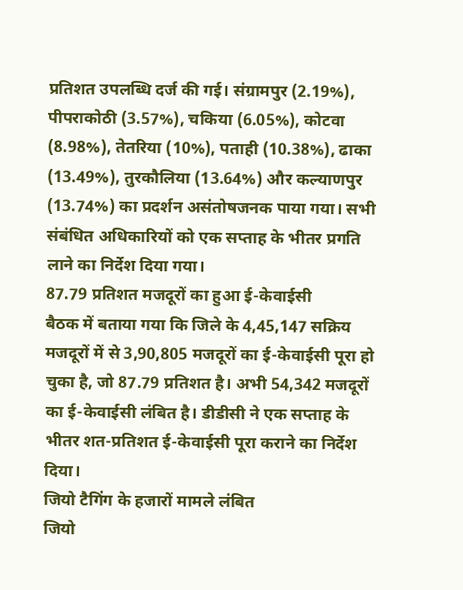प्रतिशत उपलब्धि दर्ज की गई। संग्रामपुर (2.19%), पीपराकोठी (3.57%), चकिया (6.05%), कोटवा (8.98%), तेतरिया (10%), पताही (10.38%), ढाका (13.49%), तुरकौलिया (13.64%) और कल्याणपुर (13.74%) का प्रदर्शन असंतोषजनक पाया गया। सभी संबंधित अधिकारियों को एक सप्ताह के भीतर प्रगति लाने का निर्देश दिया गया।
87.79 प्रतिशत मजदूरों का हुआ ई-केवाईसी
बैठक में बताया गया कि जिले के 4,45,147 सक्रिय मजदूरों में से 3,90,805 मजदूरों का ई-केवाईसी पूरा हो चुका है, जो 87.79 प्रतिशत है। अभी 54,342 मजदूरों का ई-केवाईसी लंबित है। डीडीसी ने एक सप्ताह के भीतर शत-प्रतिशत ई-केवाईसी पूरा कराने का निर्देश दिया।
जियो टैगिंग के हजारों मामले लंबित
जियो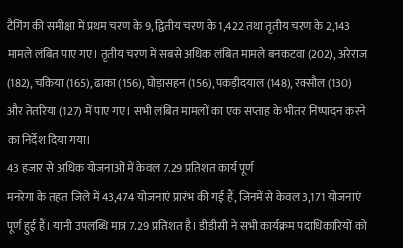टैगिंग की समीक्षा में प्रथम चरण के 9, द्वितीय चरण के 1,422 तथा तृतीय चरण के 2,143 मामले लंबित पाए गए। तृतीय चरण में सबसे अधिक लंबित मामले बनकटवा (202), अरेराज (182), चकिया (165), ढाका (156), घोड़ासहन (156), पकड़ीदयाल (148), रक्सौल (130) और तेतरिया (127) में पाए गए। सभी लंबित मामलों का एक सप्ताह के भीतर निष्पादन करने का निर्देश दिया गया।
43 हजार से अधिक योजनाओं में केवल 7.29 प्रतिशत कार्य पूर्ण
मनरेगा के तहत जिले में 43,474 योजनाएं प्रारंभ की गई हैं, जिनमें से केवल 3,171 योजनाएं पूर्ण हुई हैं। यानी उपलब्धि मात्र 7.29 प्रतिशत है। डीडीसी ने सभी कार्यक्रम पदाधिकारियों को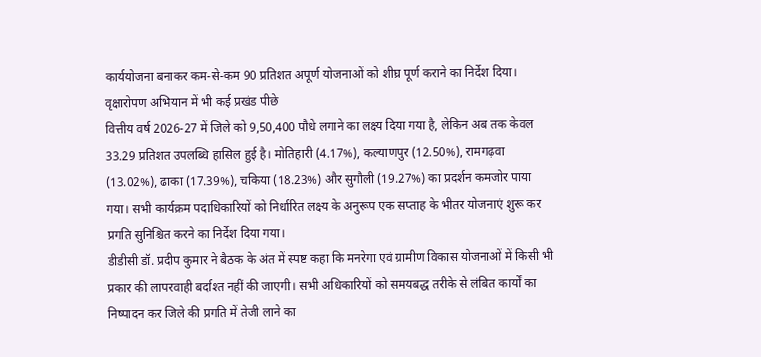कार्ययोजना बनाकर कम-से-कम 90 प्रतिशत अपूर्ण योजनाओं को शीघ्र पूर्ण कराने का निर्देश दिया।
वृक्षारोपण अभियान में भी कई प्रखंड पीछे
वित्तीय वर्ष 2026-27 में जिले को 9,50,400 पौधे लगाने का लक्ष्य दिया गया है, लेकिन अब तक केवल 33.29 प्रतिशत उपलब्धि हासिल हुई है। मोतिहारी (4.17%), कल्याणपुर (12.50%), रामगढ़वा (13.02%), ढाका (17.39%), चकिया (18.23%) और सुगौली (19.27%) का प्रदर्शन कमजोर पाया गया। सभी कार्यक्रम पदाधिकारियों को निर्धारित लक्ष्य के अनुरूप एक सप्ताह के भीतर योजनाएं शुरू कर प्रगति सुनिश्चित करने का निर्देश दिया गया।
डीडीसी डॉ. प्रदीप कुमार ने बैठक के अंत में स्पष्ट कहा कि मनरेगा एवं ग्रामीण विकास योजनाओं में किसी भी प्रकार की लापरवाही बर्दाश्त नहीं की जाएगी। सभी अधिकारियों को समयबद्ध तरीके से लंबित कार्यों का निष्पादन कर जिले की प्रगति में तेजी लाने का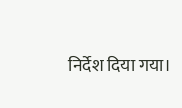निर्देश दिया गया।